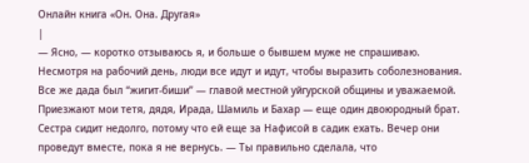Онлайн книга «Он. Она. Другая»
|
— Ясно, — коротко отзываюсь я, и больше о бывшем муже не спрашиваю. Несмотря на рабочий день, люди все идут и идут, чтобы выразить соболезнования. Все же дада был “жигит-биши” — главой местной уйгурской общины и уважаемой. Приезжают мои тетя, дядя, Ирада, Шамиль и Бахар — еще один двоюродный брат. Сестра сидит недолго, потому что ей еще за Нафисой в садик ехать. Вечер они проведут вместе, пока я не вернусь. — Ты правильно сделала, что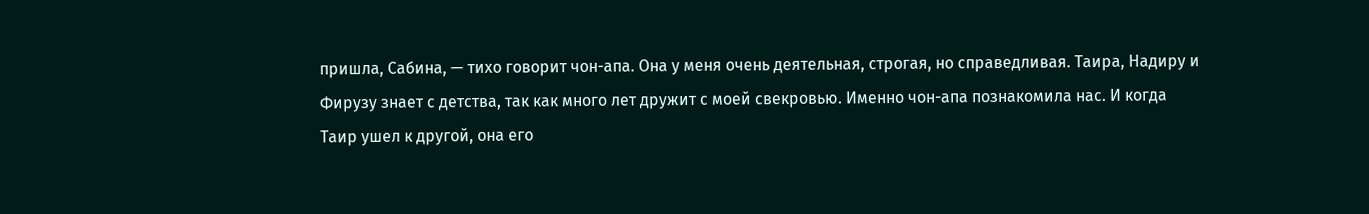пришла, Сабина, — тихо говорит чон-апа. Она у меня очень деятельная, строгая, но справедливая. Таира, Надиру и Фирузу знает с детства, так как много лет дружит с моей свекровью. Именно чон-апа познакомила нас. И когда Таир ушел к другой, она его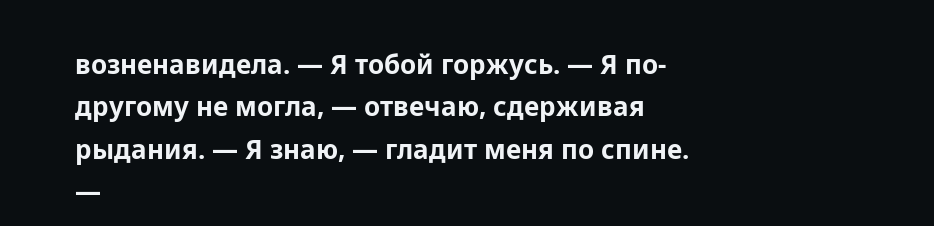возненавидела. — Я тобой горжусь. — Я по-другому не могла, — отвечаю, сдерживая рыдания. — Я знаю, — гладит меня по спине. —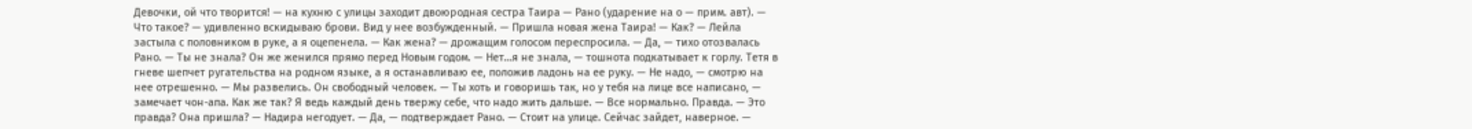Девочки, ой что творится! — на кухню с улицы заходит двоюродная сестра Таира — Рано (ударение на о — прим. авт). — Что такое? — удивленно вскидываю брови. Вид у нее возбужденный. — Пришла новая жена Таира! — Как? — Лейла застыла с половником в руке, а я оцепенела. — Как жена? — дрожащим голосом переспросила. — Да, — тихо отозвалась Рано. — Ты не знала? Он же женился прямо перед Новым годом. — Нет…я не знала, — тошнота подкатывает к горлу. Тетя в гневе шепчет ругательства на родном языке, а я останавливаю ее, положив ладонь на ее руку. — Не надо, — смотрю на нее отрешенно. — Мы развелись. Он свободный человек. — Ты хоть и говоришь так, но у тебя на лице все написано, — замечает чон-апа. Как же так? Я ведь каждый день твержу себе, что надо жить дальше. — Все нормально. Правда. — Это правда? Она пришла? — Надира негодует. — Да, — подтверждает Рано. — Стоит на улице. Сейчас зайдет, наверное. —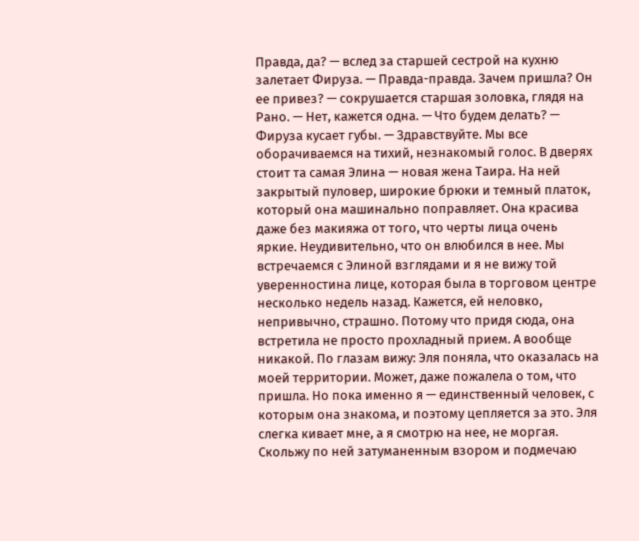Правда, да? — вслед за старшей сестрой на кухню залетает Фируза. — Правда-правда. Зачем пришла? Он ее привез? — сокрушается старшая золовка, глядя на Рано. — Нет, кажется одна. — Что будем делать? — Фируза кусает губы. — Здравствуйте. Мы все оборачиваемся на тихий, незнакомый голос. В дверях стоит та самая Элина — новая жена Таира. На ней закрытый пуловер, широкие брюки и темный платок, который она машинально поправляет. Она красива даже без макияжа от того, что черты лица очень яркие. Неудивительно, что он влюбился в нее. Мы встречаемся с Элиной взглядами и я не вижу той уверенностина лице, которая была в торговом центре несколько недель назад. Кажется, ей неловко, непривычно, страшно. Потому что придя сюда, она встретила не просто прохладный прием. А вообще никакой. По глазам вижу: Эля поняла, что оказалась на моей территории. Может, даже пожалела о том, что пришла. Но пока именно я — единственный человек, с которым она знакома, и поэтому цепляется за это. Эля слегка кивает мне, а я смотрю на нее, не моргая. Скольжу по ней затуманенным взором и подмечаю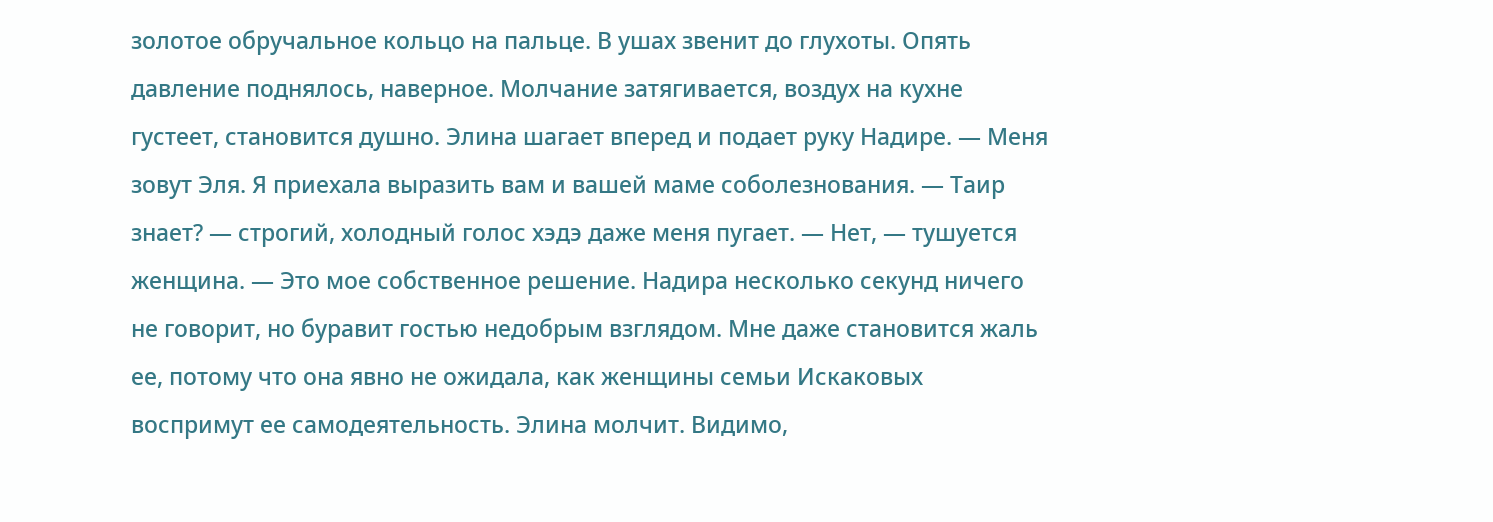золотое обручальное кольцо на пальце. В ушах звенит до глухоты. Опять давление поднялось, наверное. Молчание затягивается, воздух на кухне густеет, становится душно. Элина шагает вперед и подает руку Надире. — Меня зовут Эля. Я приехала выразить вам и вашей маме соболезнования. — Таир знает? — строгий, холодный голос хэдэ даже меня пугает. — Нет, — тушуется женщина. — Это мое собственное решение. Надира несколько секунд ничего не говорит, но буравит гостью недобрым взглядом. Мне даже становится жаль ее, потому что она явно не ожидала, как женщины семьи Искаковых воспримут ее самодеятельность. Элина молчит. Видимо,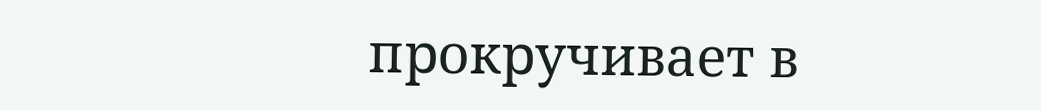прокручивает в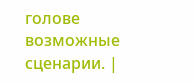голове возможные сценарии. |